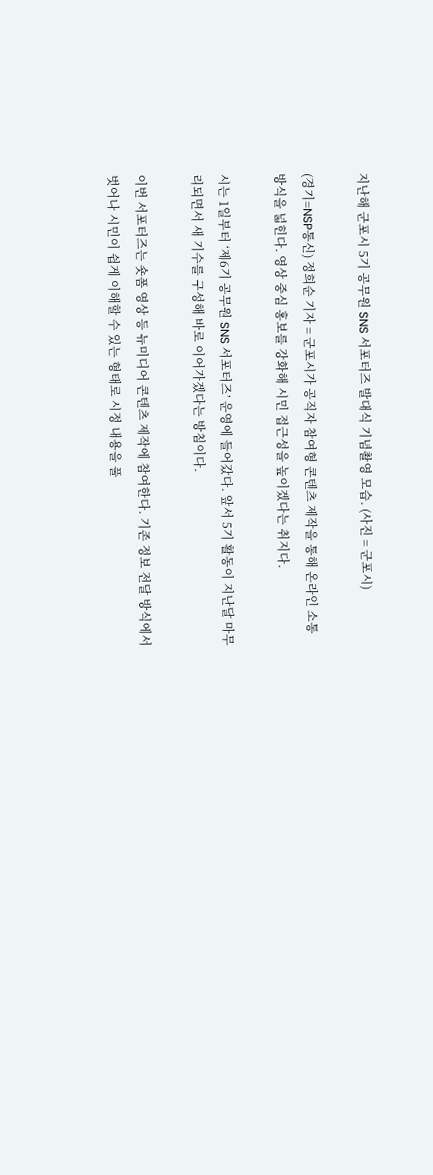지난해 군포시 5기 공무원 SNS 서포터즈 발대식 기념촬영 모습. (사진 = 군포시)

(경기=NSP통신) 정희순 기자 = 군포시가 공직자 참여형 콘텐츠 제작을 통해 온라인 소통 방식을 넓힌다. 영상 중심 홍보를 강화해 시민 접근성을 높이겠다는 취지다.

시는 1일부터 ‘제6기 공무원 SNS 서포터즈’ 운영에 들어갔다. 앞서 5기 활동이 지난달 마무리되면서 새 기수를 구성해 바로 이어가겠다는 방침이다.

이번 서포터즈는 숏폼 영상 등 뉴미디어 콘텐츠 제작에 참여한다. 기존 정보 전달 방식에서 벗어나 시민이 쉽게 이해할 수 있는 형태로 시정 내용을 풀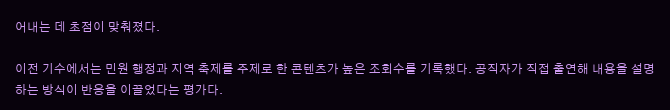어내는 데 초점이 맞춰졌다.

이전 기수에서는 민원 행정과 지역 축제를 주제로 한 콘텐츠가 높은 조회수를 기록했다. 공직자가 직접 출연해 내용을 설명하는 방식이 반응을 이끌었다는 평가다.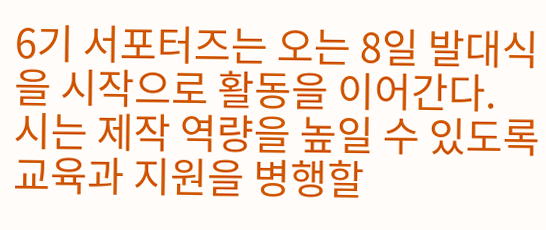6기 서포터즈는 오는 8일 발대식을 시작으로 활동을 이어간다. 시는 제작 역량을 높일 수 있도록 교육과 지원을 병행할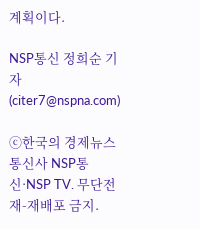계획이다.

NSP통신 정희순 기자(citer7@nspna.com)

ⓒ한국의 경제뉴스통신사 NSP통신·NSP TV. 무단전재-재배포 금지.